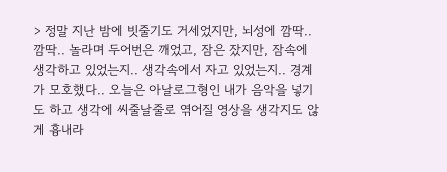> 정말 지난 밤에 빗줄기도 거세었지만, 뇌성에 깜딱..깜딱.. 놀라며 두어번은 깨었고, 잠은 잤지만, 잠속에 생각하고 있었는지.. 생각속에서 자고 있었는지.. 경계가 모호했다.. 오늘은 아날로그형인 내가 음악을 넣기도 하고 생각에 씨줄날줄로 엮어질 영상을 생각지도 않게 흉내라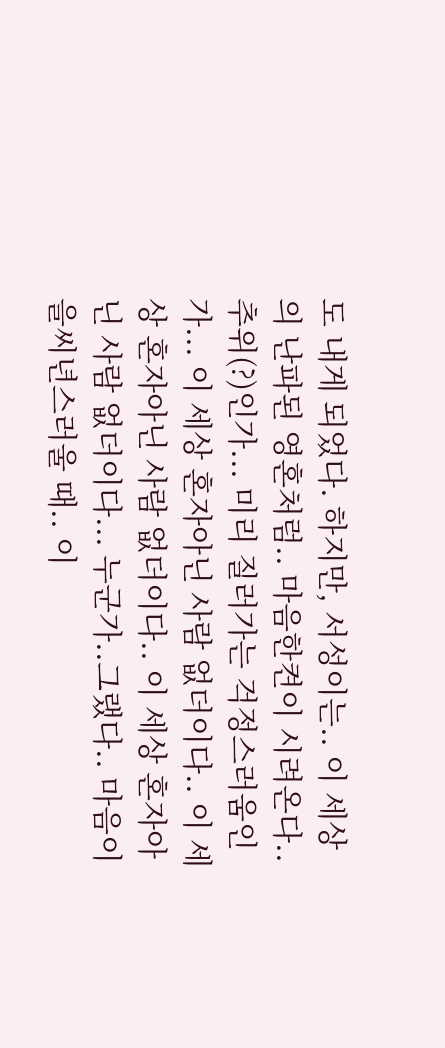도 내게 되었다. 하지만, 서성이는.. 이 세상의 난파된 영혼처럼.. 마음한켠이 시려온다.. 추위(?)인가... 미리 질러가는 걱정스러움인가... 이 세상 혼자아닌 사람 없더이다.. 이 세상 혼자아닌 사람 없더이다.. 이 세상 혼자아닌 사람 없더이다... 누군가..그랬다.. 마음이 을씨년스러울 때.. 이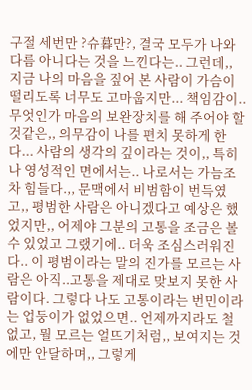구절 세번만 ?슈暮만?, 결국 모두가 나와 다름 아니다는 것을 느낀다는.. 그런데,, 지금 나의 마음을 짚어 본 사람이 가슴이 떨리도록 너무도 고마웁지만... 책임감이.. 무엇인가 마음의 보완장치를 해 주어야 할 것같은,, 의무감이 나를 편치 못하게 한다... 사람의 생각의 깊이라는 것이,, 특히나 영성적인 면에서는.. 나로서는 가늠조차 힘들다.,, 문맥에서 비범함이 번득였고,, 평범한 사람은 아니겠다고 예상은 했었지만,, 어제야 그분의 고통을 조금은 볼 수 있었고 그랬기에.. 더욱 조심스러워진다.. 이 평범이라는 말의 진가를 모르는 사람은 아직..고통을 제대로 맞보지 못한 사람이다. 그렇다 나도 고통이라는 번민이라는 업둥이가 없었으면.. 언제까지라도 철없고, 뭘 모르는 얼뜨기처럼,, 보여지는 것에만 안달하며,, 그렇게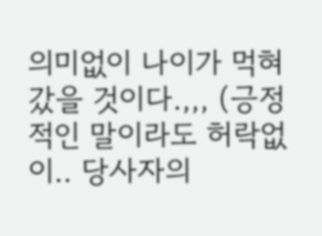의미없이 나이가 먹혀갔을 것이다.,,, (긍정적인 말이라도 허락없이.. 당사자의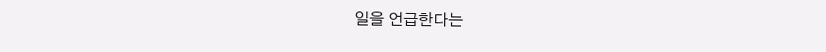일을 언급한다는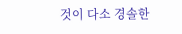것이 다소 경솔한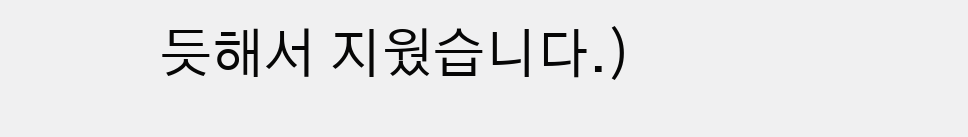듯해서 지웠습니다.)